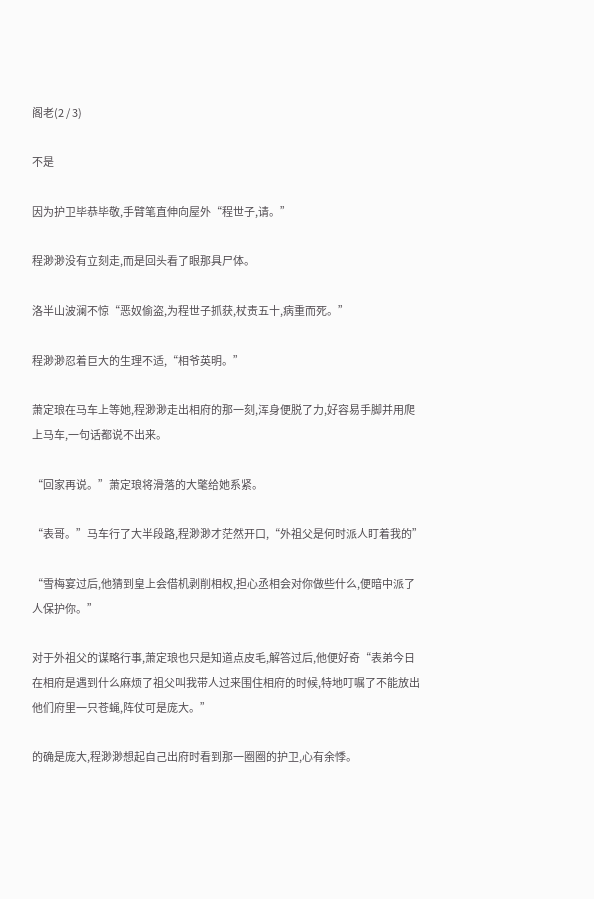阁老(2 / 3)

不是

因为护卫毕恭毕敬,手臂笔直伸向屋外“程世子,请。”

程渺渺没有立刻走,而是回头看了眼那具尸体。

洛半山波澜不惊“恶奴偷盗,为程世子抓获,杖责五十,病重而死。”

程渺渺忍着巨大的生理不适,“相爷英明。”

萧定琅在马车上等她,程渺渺走出相府的那一刻,浑身便脱了力,好容易手脚并用爬上马车,一句话都说不出来。

“回家再说。”萧定琅将滑落的大氅给她系紧。

“表哥。”马车行了大半段路,程渺渺才茫然开口,“外祖父是何时派人盯着我的”

“雪梅宴过后,他猜到皇上会借机剥削相权,担心丞相会对你做些什么,便暗中派了人保护你。”

对于外祖父的谋略行事,萧定琅也只是知道点皮毛,解答过后,他便好奇“表弟今日在相府是遇到什么麻烦了祖父叫我带人过来围住相府的时候,特地叮嘱了不能放出他们府里一只苍蝇,阵仗可是庞大。”

的确是庞大,程渺渺想起自己出府时看到那一圈圈的护卫,心有余悸。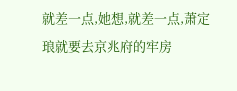就差一点,她想,就差一点,萧定琅就要去京兆府的牢房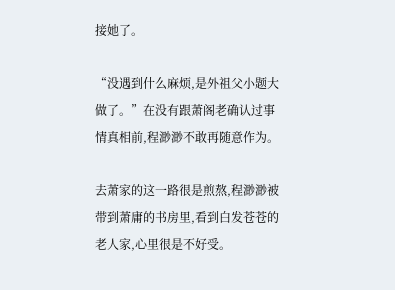接她了。

“没遇到什么麻烦,是外祖父小题大做了。”在没有跟萧阁老确认过事情真相前,程渺渺不敢再随意作为。

去萧家的这一路很是煎熬,程渺渺被带到萧庸的书房里,看到白发苍苍的老人家,心里很是不好受。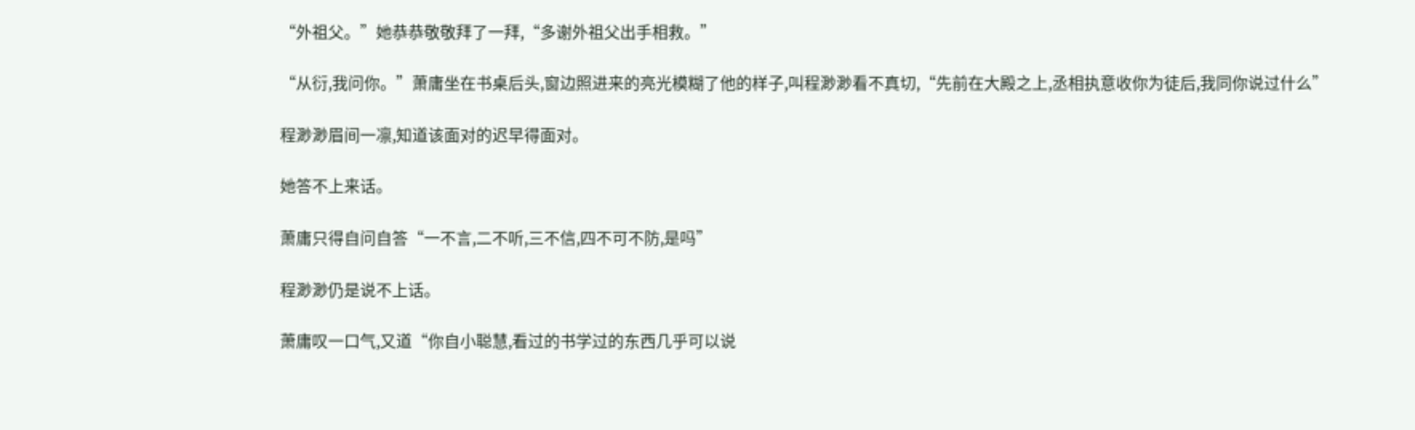“外祖父。”她恭恭敬敬拜了一拜,“多谢外祖父出手相救。”

“从衍,我问你。”萧庸坐在书桌后头,窗边照进来的亮光模糊了他的样子,叫程渺渺看不真切,“先前在大殿之上,丞相执意收你为徒后,我同你说过什么”

程渺渺眉间一凛,知道该面对的迟早得面对。

她答不上来话。

萧庸只得自问自答“一不言,二不听,三不信,四不可不防,是吗”

程渺渺仍是说不上话。

萧庸叹一口气,又道“你自小聪慧,看过的书学过的东西几乎可以说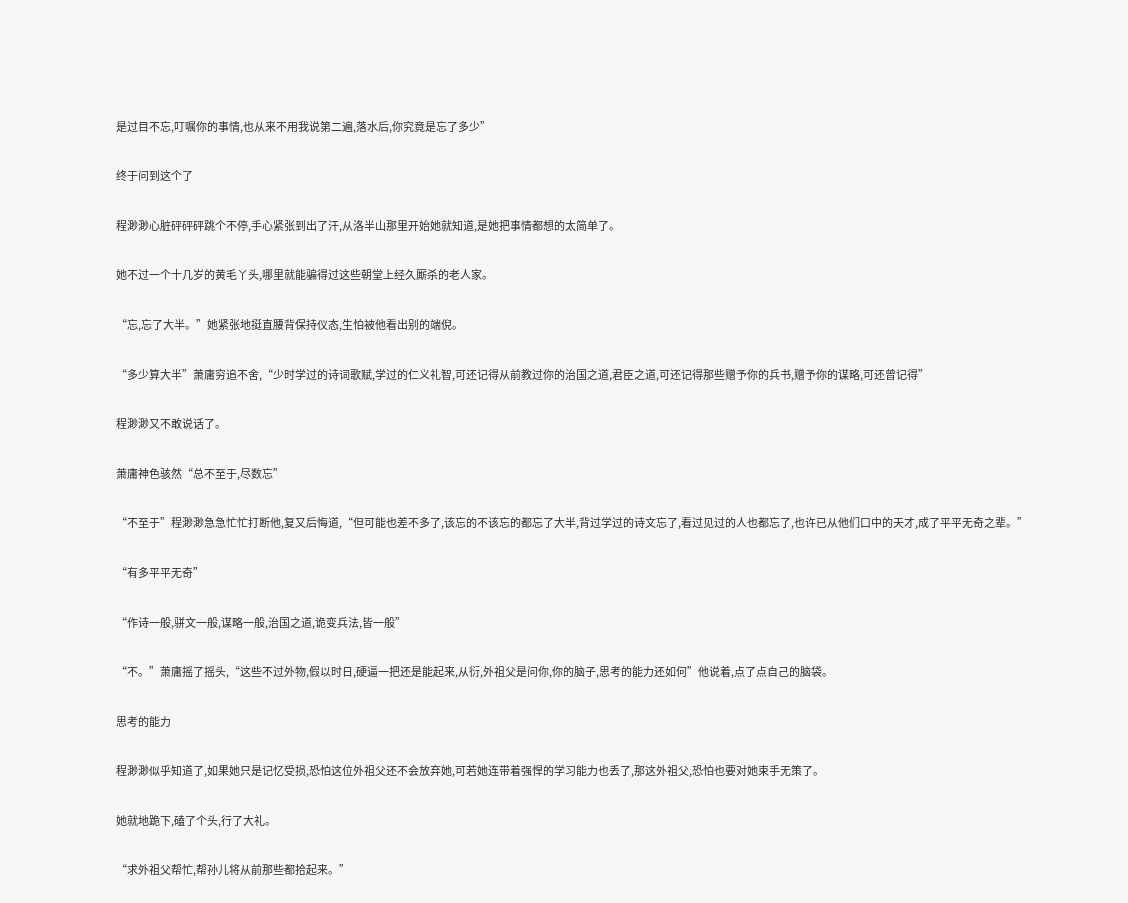是过目不忘,叮嘱你的事情,也从来不用我说第二遍,落水后,你究竟是忘了多少”

终于问到这个了

程渺渺心脏砰砰砰跳个不停,手心紧张到出了汗,从洛半山那里开始她就知道,是她把事情都想的太简单了。

她不过一个十几岁的黄毛丫头,哪里就能骗得过这些朝堂上经久厮杀的老人家。

“忘,忘了大半。”她紧张地挺直腰背保持仪态,生怕被他看出别的端倪。

“多少算大半”萧庸穷追不舍,“少时学过的诗词歌赋,学过的仁义礼智,可还记得从前教过你的治国之道,君臣之道,可还记得那些赠予你的兵书,赠予你的谋略,可还曾记得”

程渺渺又不敢说话了。

萧庸神色骇然“总不至于,尽数忘”

“不至于”程渺渺急急忙忙打断他,复又后悔道,“但可能也差不多了,该忘的不该忘的都忘了大半,背过学过的诗文忘了,看过见过的人也都忘了,也许已从他们口中的天才,成了平平无奇之辈。”

“有多平平无奇”

“作诗一般,骈文一般,谋略一般,治国之道,诡变兵法,皆一般”

“不。”萧庸摇了摇头,“这些不过外物,假以时日,硬逼一把还是能起来,从衍,外祖父是问你,你的脑子,思考的能力还如何”他说着,点了点自己的脑袋。

思考的能力

程渺渺似乎知道了,如果她只是记忆受损,恐怕这位外祖父还不会放弃她,可若她连带着强悍的学习能力也丢了,那这外祖父,恐怕也要对她束手无策了。

她就地跪下,磕了个头,行了大礼。

“求外祖父帮忙,帮孙儿将从前那些都拾起来。”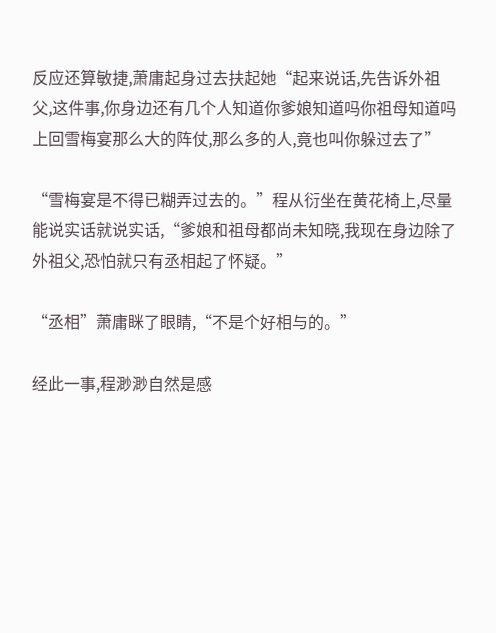反应还算敏捷,萧庸起身过去扶起她“起来说话,先告诉外祖父,这件事,你身边还有几个人知道你爹娘知道吗你祖母知道吗上回雪梅宴那么大的阵仗,那么多的人,竟也叫你躲过去了”

“雪梅宴是不得已糊弄过去的。”程从衍坐在黄花椅上,尽量能说实话就说实话,“爹娘和祖母都尚未知晓,我现在身边除了外祖父,恐怕就只有丞相起了怀疑。”

“丞相”萧庸眯了眼睛,“不是个好相与的。”

经此一事,程渺渺自然是感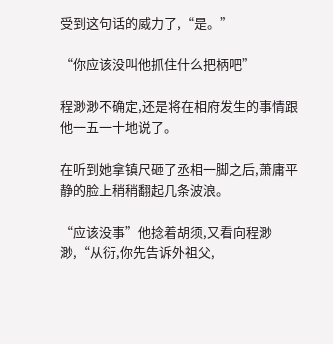受到这句话的威力了,“是。”

“你应该没叫他抓住什么把柄吧”

程渺渺不确定,还是将在相府发生的事情跟他一五一十地说了。

在听到她拿镇尺砸了丞相一脚之后,萧庸平静的脸上稍稍翻起几条波浪。

“应该没事”他捻着胡须,又看向程渺渺,“从衍,你先告诉外祖父,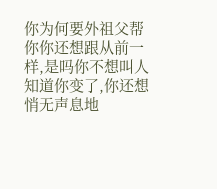你为何要外祖父帮你你还想跟从前一样,是吗你不想叫人知道你变了,你还想悄无声息地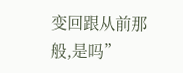变回跟从前那般,是吗”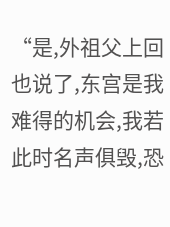“是,外祖父上回也说了,东宫是我难得的机会,我若此时名声俱毁,恐